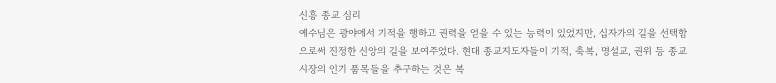신흥 종교 심리
예수님은 광야에서 기적을 행하고 권력을 얻을 수 있는 능력이 있었지만, 십자가의 길을 선택함으로써 진정한 신앙의 길을 보여주었다. 현대 종교지도자들이 기적, 축복, 명설교, 권위 등 종교시장의 인기 품목들을 추구하는 것은 복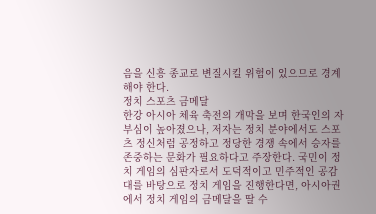음을 신흥 종교로 변질시킬 위험이 있으므로 경계해야 한다.
정치 스포츠 금메달
한강 아시아 체육 축전의 개막을 보며 한국인의 자부심이 높아졌으나, 저자는 정치 분야에서도 스포츠 정신처럼 공정하고 정당한 경쟁 속에서 승자를 존중하는 문화가 필요하다고 주장한다. 국민이 정치 게임의 심판자로서 도덕적이고 민주적인 공감대를 바탕으로 정치 게임을 진행한다면, 아시아권에서 정치 게임의 금메달을 딸 수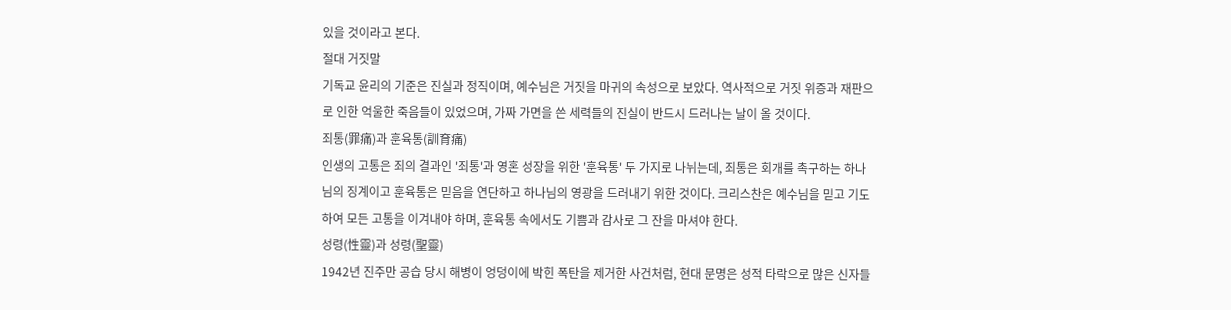있을 것이라고 본다.
절대 거짓말
기독교 윤리의 기준은 진실과 정직이며, 예수님은 거짓을 마귀의 속성으로 보았다. 역사적으로 거짓 위증과 재판으로 인한 억울한 죽음들이 있었으며, 가짜 가면을 쓴 세력들의 진실이 반드시 드러나는 날이 올 것이다.
죄통(罪痛)과 훈육통(訓育痛)
인생의 고통은 죄의 결과인 '죄통'과 영혼 성장을 위한 '훈육통' 두 가지로 나뉘는데, 죄통은 회개를 촉구하는 하나님의 징계이고 훈육통은 믿음을 연단하고 하나님의 영광을 드러내기 위한 것이다. 크리스찬은 예수님을 믿고 기도하여 모든 고통을 이겨내야 하며, 훈육통 속에서도 기쁨과 감사로 그 잔을 마셔야 한다.
성령(性靈)과 성령(聖靈)
1942년 진주만 공습 당시 해병이 엉덩이에 박힌 폭탄을 제거한 사건처럼, 현대 문명은 성적 타락으로 많은 신자들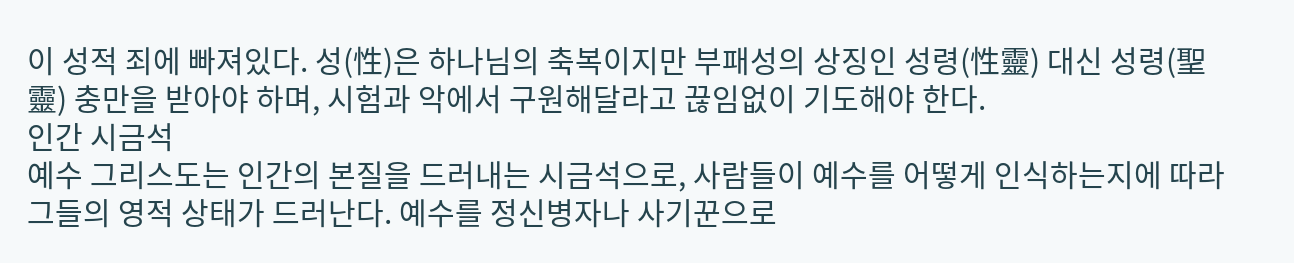이 성적 죄에 빠져있다. 성(性)은 하나님의 축복이지만 부패성의 상징인 성령(性靈) 대신 성령(聖靈) 충만을 받아야 하며, 시험과 악에서 구원해달라고 끊임없이 기도해야 한다.
인간 시금석
예수 그리스도는 인간의 본질을 드러내는 시금석으로, 사람들이 예수를 어떻게 인식하는지에 따라 그들의 영적 상태가 드러난다. 예수를 정신병자나 사기꾼으로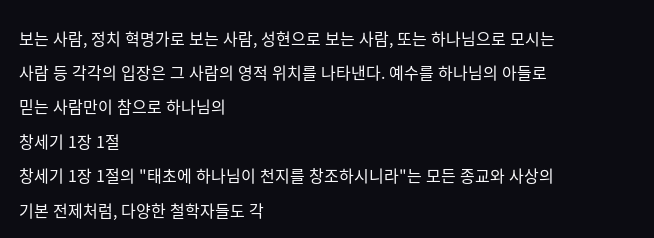보는 사람, 정치 혁명가로 보는 사람, 성현으로 보는 사람, 또는 하나님으로 모시는 사람 등 각각의 입장은 그 사람의 영적 위치를 나타낸다. 예수를 하나님의 아들로 믿는 사람만이 참으로 하나님의
창세기 1장 1절
창세기 1장 1절의 "태초에 하나님이 천지를 창조하시니라"는 모든 종교와 사상의 기본 전제처럼, 다양한 철학자들도 각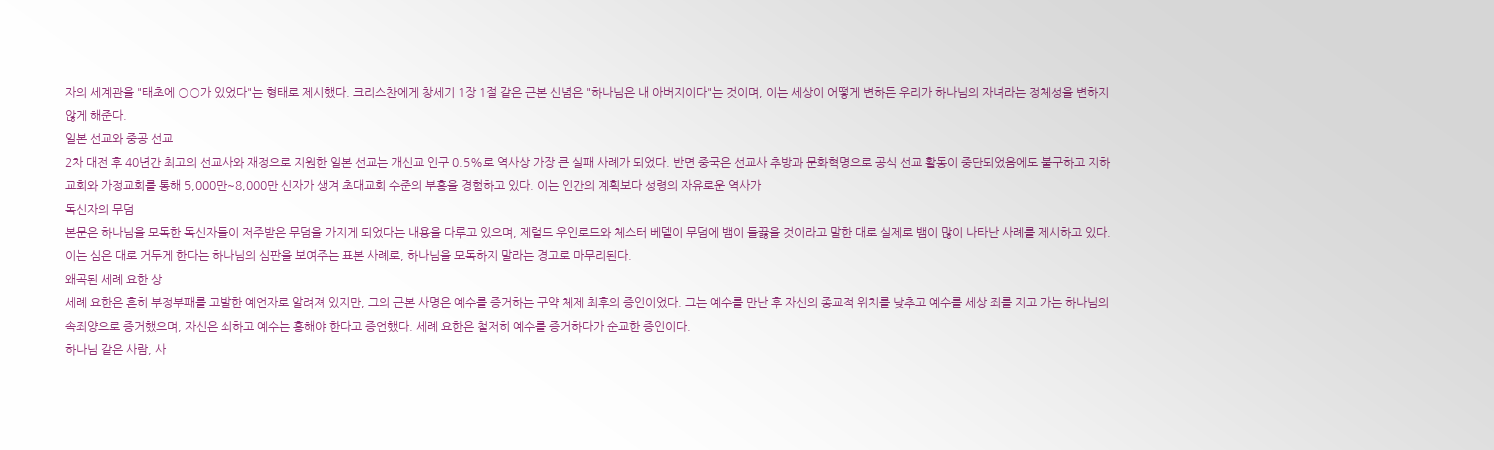자의 세계관을 "태초에 ○○가 있었다"는 형태로 제시했다. 크리스찬에게 창세기 1장 1절 같은 근본 신념은 "하나님은 내 아버지이다"는 것이며, 이는 세상이 어떻게 변하든 우리가 하나님의 자녀라는 정체성을 변하지 않게 해준다.
일본 선교와 중공 선교
2차 대전 후 40년간 최고의 선교사와 재정으로 지원한 일본 선교는 개신교 인구 0.5%로 역사상 가장 큰 실패 사례가 되었다. 반면 중국은 선교사 추방과 문화혁명으로 공식 선교 활동이 중단되었음에도 불구하고 지하교회와 가정교회를 통해 5,000만~8,000만 신자가 생겨 초대교회 수준의 부흥을 경험하고 있다. 이는 인간의 계획보다 성령의 자유로운 역사가
독신자의 무덤
본문은 하나님을 모독한 독신자들이 저주받은 무덤을 가지게 되었다는 내용을 다루고 있으며, 제럴드 우인로드와 체스터 베델이 무덤에 뱀이 들끓을 것이라고 말한 대로 실제로 뱀이 많이 나타난 사례를 제시하고 있다. 이는 심은 대로 거두게 한다는 하나님의 심판을 보여주는 표본 사례로, 하나님을 모독하지 말라는 경고로 마무리된다.
왜곡된 세례 요한 상
세례 요한은 흔히 부정부패를 고발한 예언자로 알려져 있지만, 그의 근본 사명은 예수를 증거하는 구약 체제 최후의 증인이었다. 그는 예수를 만난 후 자신의 종교적 위치를 낮추고 예수를 세상 죄를 지고 가는 하나님의 속죄양으로 증거했으며, 자신은 쇠하고 예수는 흥해야 한다고 증언했다. 세례 요한은 철저히 예수를 증거하다가 순교한 증인이다.
하나님 같은 사람, 사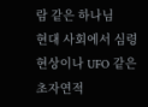람 같은 하나님
현대 사회에서 심령 현상이나 UFO 같은 초자연적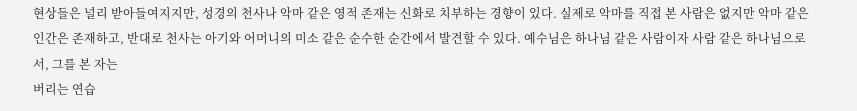현상들은 널리 받아들여지지만, 성경의 천사나 악마 같은 영적 존재는 신화로 치부하는 경향이 있다. 실제로 악마를 직접 본 사람은 없지만 악마 같은 인간은 존재하고, 반대로 천사는 아기와 어머니의 미소 같은 순수한 순간에서 발견할 수 있다. 예수님은 하나님 같은 사람이자 사람 같은 하나님으로서, 그를 본 자는
버리는 연습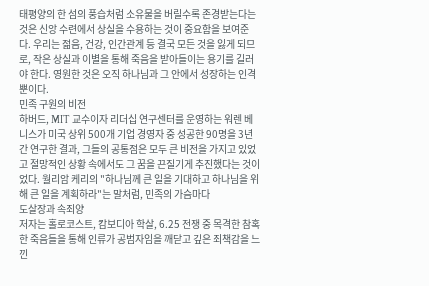태평양의 한 섬의 풍습처럼 소유물을 버릴수록 존경받는다는 것은 신앙 수련에서 상실을 수용하는 것이 중요함을 보여준다. 우리는 젊음, 건강, 인간관계 등 결국 모든 것을 잃게 되므로, 작은 상실과 이별을 통해 죽음을 받아들이는 용기를 길러야 한다. 영원한 것은 오직 하나님과 그 안에서 성장하는 인격뿐이다.
민족 구원의 비전
하버드, MIT 교수이자 리더십 연구센터를 운영하는 워렌 베니스가 미국 상위 500개 기업 경영자 중 성공한 90명을 3년간 연구한 결과, 그들의 공통점은 모두 큰 비전을 가지고 있었고 절망적인 상황 속에서도 그 꿈을 끈질기게 추진했다는 것이었다. 월리암 케리의 "하나님께 큰 일을 기대하고 하나님을 위해 큰 일을 계획하라"는 말처럼, 민족의 가슴마다
도살장과 속죄양
저자는 홀로코스트, 캄보디아 학살, 6.25 전쟁 중 목격한 참혹한 죽음들을 통해 인류가 공범자임을 깨닫고 깊은 죄책감을 느낀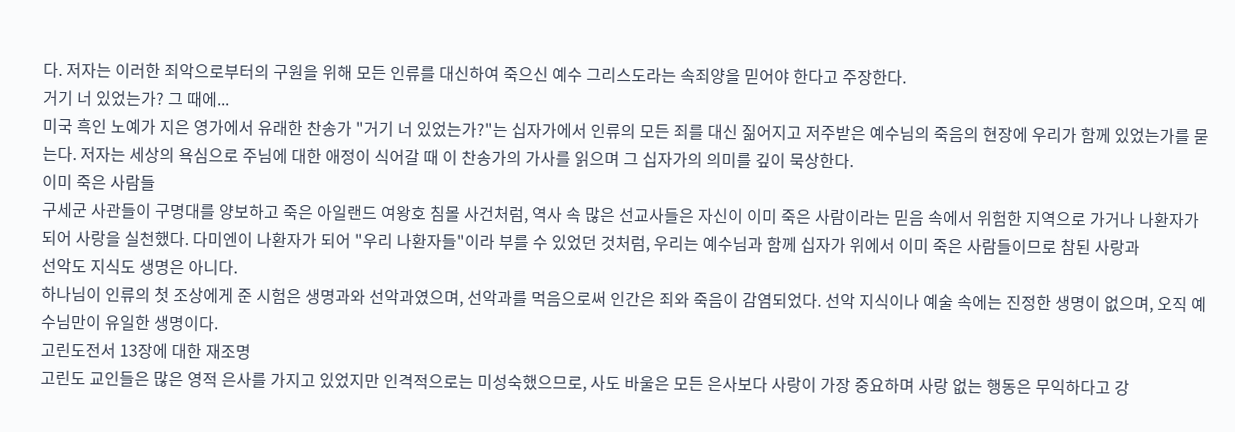다. 저자는 이러한 죄악으로부터의 구원을 위해 모든 인류를 대신하여 죽으신 예수 그리스도라는 속죄양을 믿어야 한다고 주장한다.
거기 너 있었는가? 그 때에...
미국 흑인 노예가 지은 영가에서 유래한 찬송가 "거기 너 있었는가?"는 십자가에서 인류의 모든 죄를 대신 짊어지고 저주받은 예수님의 죽음의 현장에 우리가 함께 있었는가를 묻는다. 저자는 세상의 욕심으로 주님에 대한 애정이 식어갈 때 이 찬송가의 가사를 읽으며 그 십자가의 의미를 깊이 묵상한다.
이미 죽은 사람들
구세군 사관들이 구명대를 양보하고 죽은 아일랜드 여왕호 침몰 사건처럼, 역사 속 많은 선교사들은 자신이 이미 죽은 사람이라는 믿음 속에서 위험한 지역으로 가거나 나환자가 되어 사랑을 실천했다. 다미엔이 나환자가 되어 "우리 나환자들"이라 부를 수 있었던 것처럼, 우리는 예수님과 함께 십자가 위에서 이미 죽은 사람들이므로 참된 사랑과
선악도 지식도 생명은 아니다.
하나님이 인류의 첫 조상에게 준 시험은 생명과와 선악과였으며, 선악과를 먹음으로써 인간은 죄와 죽음이 감염되었다. 선악 지식이나 예술 속에는 진정한 생명이 없으며, 오직 예수님만이 유일한 생명이다.
고린도전서 13장에 대한 재조명
고린도 교인들은 많은 영적 은사를 가지고 있었지만 인격적으로는 미성숙했으므로, 사도 바울은 모든 은사보다 사랑이 가장 중요하며 사랑 없는 행동은 무익하다고 강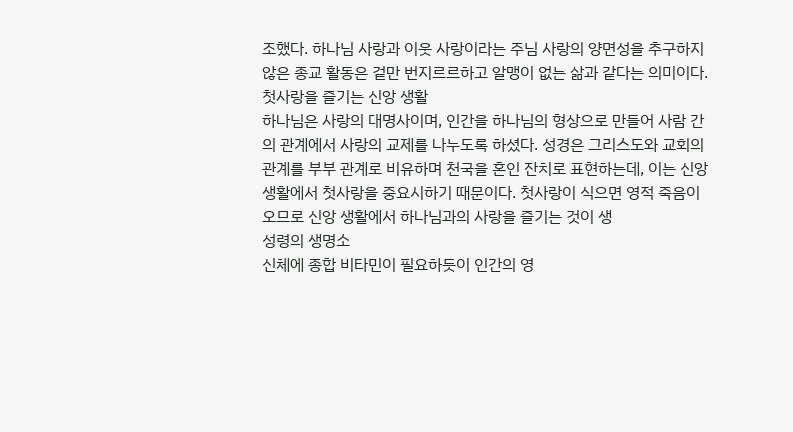조했다. 하나님 사랑과 이웃 사랑이라는 주님 사랑의 양면성을 추구하지 않은 종교 활동은 겉만 번지르르하고 알맹이 없는 삶과 같다는 의미이다.
첫사랑을 즐기는 신앙 생활
하나님은 사랑의 대명사이며, 인간을 하나님의 형상으로 만들어 사람 간의 관계에서 사랑의 교제를 나누도록 하셨다. 성경은 그리스도와 교회의 관계를 부부 관계로 비유하며 천국을 혼인 잔치로 표현하는데, 이는 신앙 생활에서 첫사랑을 중요시하기 때문이다. 첫사랑이 식으면 영적 죽음이 오므로 신앙 생활에서 하나님과의 사랑을 즐기는 것이 생
성령의 생명소
신체에 종합 비타민이 필요하듯이 인간의 영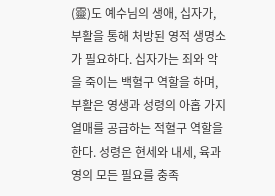(靈)도 예수님의 생애, 십자가, 부활을 통해 처방된 영적 생명소가 필요하다. 십자가는 죄와 악을 죽이는 백혈구 역할을 하며, 부활은 영생과 성령의 아홉 가지 열매를 공급하는 적혈구 역할을 한다. 성령은 현세와 내세, 육과 영의 모든 필요를 충족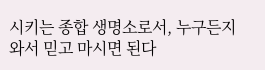시키는 종합 생명소로서, 누구든지 와서 믿고 마시면 된다